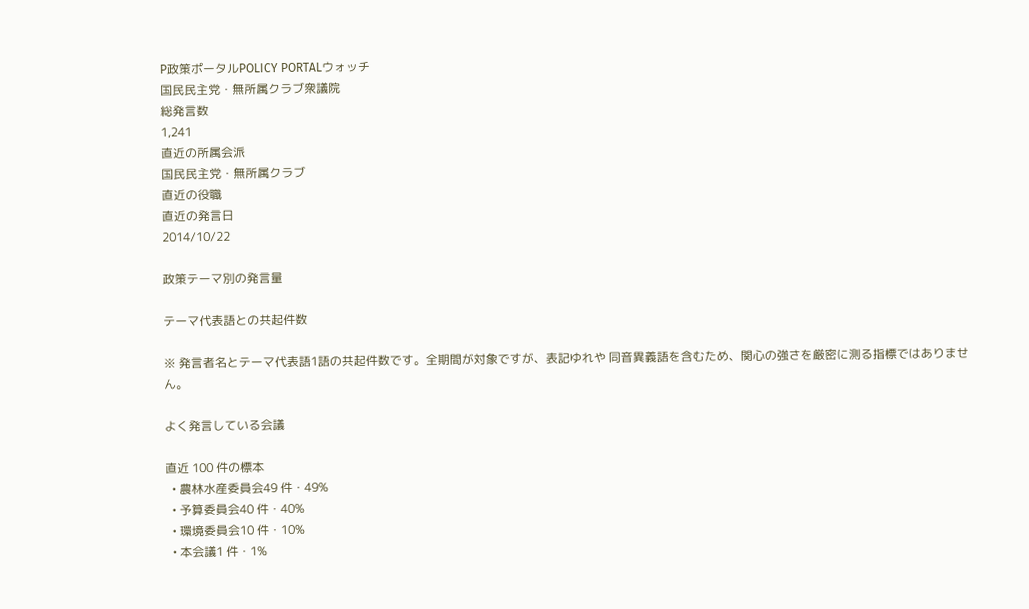P政策ポータルPOLICY PORTALウォッチ
国民民主党・無所属クラブ衆議院
総発言数
1,241
直近の所属会派
国民民主党・無所属クラブ
直近の役職
直近の発言日
2014/10/22

政策テーマ別の発言量

テーマ代表語との共起件数

※ 発言者名とテーマ代表語1語の共起件数です。全期間が対象ですが、表記ゆれや 同音異義語を含むため、関心の強さを厳密に測る指標ではありません。

よく発言している会議

直近 100 件の標本
  • 農林水産委員会49 件・49%
  • 予算委員会40 件・40%
  • 環境委員会10 件・10%
  • 本会議1 件・1%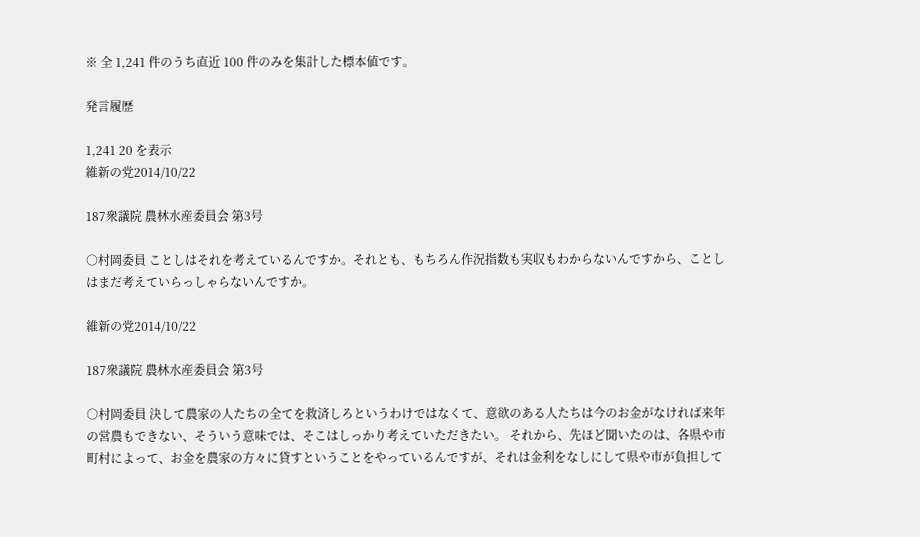※ 全 1,241 件のうち直近 100 件のみを集計した標本値です。

発言履歴

1,241 20 を表示
維新の党2014/10/22

187衆議院 農林水産委員会 第3号

○村岡委員 ことしはそれを考えているんですか。それとも、もちろん作況指数も実収もわからないんですから、ことしはまだ考えていらっしゃらないんですか。

維新の党2014/10/22

187衆議院 農林水産委員会 第3号

○村岡委員 決して農家の人たちの全てを救済しろというわけではなくて、意欲のある人たちは今のお金がなければ来年の営農もできない、そういう意味では、そこはしっかり考えていただきたい。 それから、先ほど聞いたのは、各県や市町村によって、お金を農家の方々に貸すということをやっているんですが、それは金利をなしにして県や市が負担して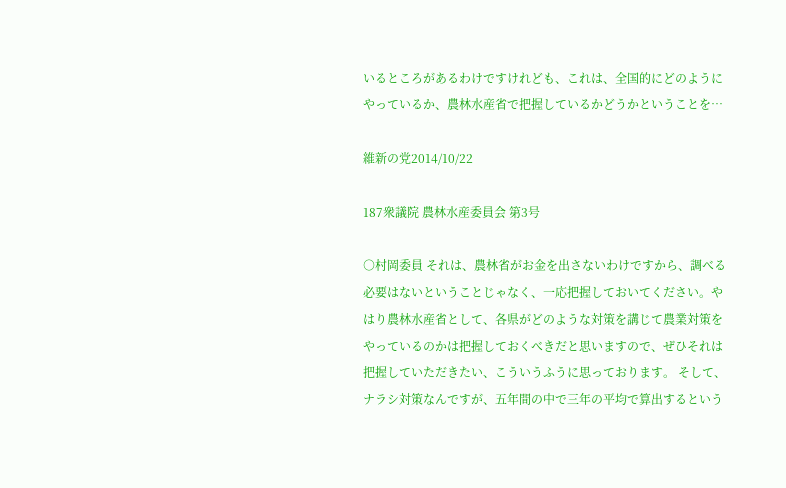いるところがあるわけですけれども、これは、全国的にどのようにやっているか、農林水産省で把握しているかどうかということを…

維新の党2014/10/22

187衆議院 農林水産委員会 第3号

○村岡委員 それは、農林省がお金を出さないわけですから、調べる必要はないということじゃなく、一応把握しておいてください。やはり農林水産省として、各県がどのような対策を講じて農業対策をやっているのかは把握しておくべきだと思いますので、ぜひそれは把握していただきたい、こういうふうに思っております。 そして、ナラシ対策なんですが、五年間の中で三年の平均で算出するという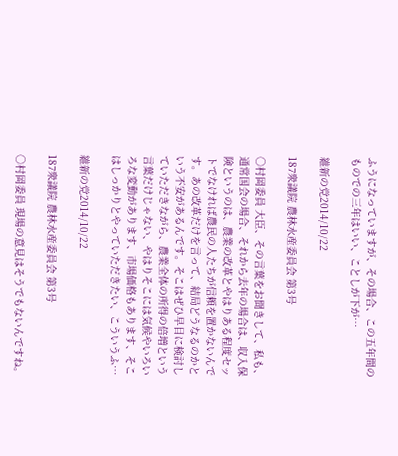ふうになっていますが、その場合、この五年間のものでの三年はいい、ことしが下が…

維新の党2014/10/22

187衆議院 農林水産委員会 第3号

○村岡委員 大臣、その言葉をお聞きして、私も、通常国会の場合、それから去年の場合は、収入保険というのは、農業の改革とやはりある程度セットでなければ農民の人たちが信頼を置かないんです。あの改革だけを言って、結局どうなるのかという不安があるんです。そこはぜひ早目に検討していただきながら、農業全体の所得の倍増という言葉だけじゃない、やはりそこには気候やいろいろな変動があります、市場価格もあります、そこはしっかりとやっていただきたい、こういうふ…

維新の党2014/10/22

187衆議院 農林水産委員会 第3号

○村岡委員 現場の意見はそうでもないんですね。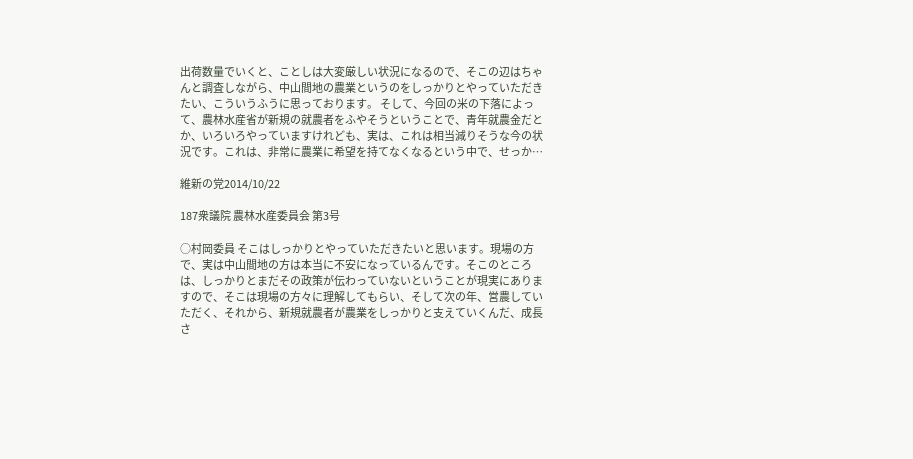出荷数量でいくと、ことしは大変厳しい状況になるので、そこの辺はちゃんと調査しながら、中山間地の農業というのをしっかりとやっていただきたい、こういうふうに思っております。 そして、今回の米の下落によって、農林水産省が新規の就農者をふやそうということで、青年就農金だとか、いろいろやっていますけれども、実は、これは相当減りそうな今の状況です。これは、非常に農業に希望を持てなくなるという中で、せっか…

維新の党2014/10/22

187衆議院 農林水産委員会 第3号

○村岡委員 そこはしっかりとやっていただきたいと思います。現場の方で、実は中山間地の方は本当に不安になっているんです。そこのところは、しっかりとまだその政策が伝わっていないということが現実にありますので、そこは現場の方々に理解してもらい、そして次の年、営農していただく、それから、新規就農者が農業をしっかりと支えていくんだ、成長さ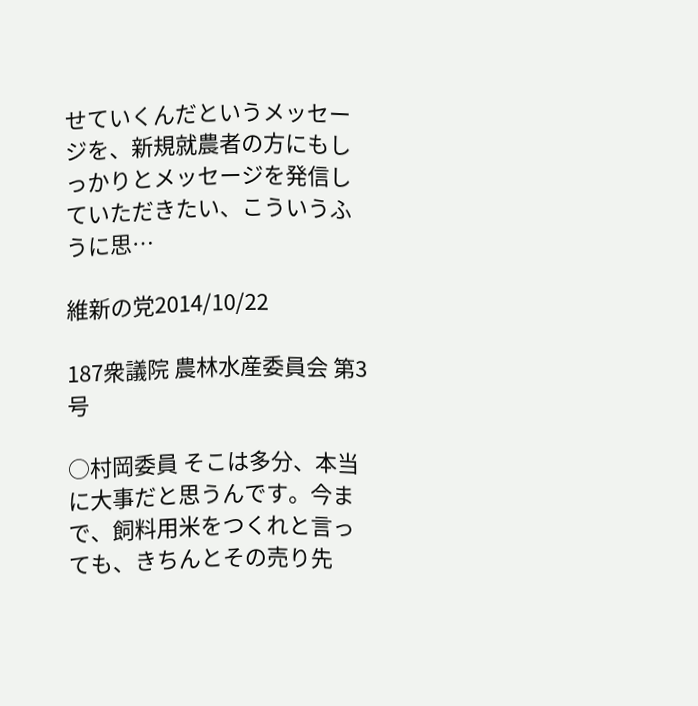せていくんだというメッセージを、新規就農者の方にもしっかりとメッセージを発信していただきたい、こういうふうに思…

維新の党2014/10/22

187衆議院 農林水産委員会 第3号

○村岡委員 そこは多分、本当に大事だと思うんです。今まで、飼料用米をつくれと言っても、きちんとその売り先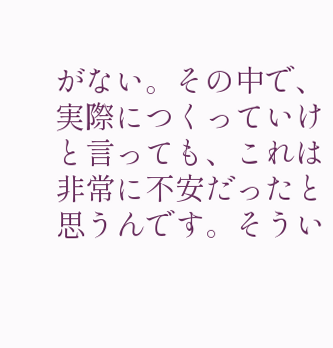がない。その中で、実際につくっていけと言っても、これは非常に不安だったと思うんです。そうい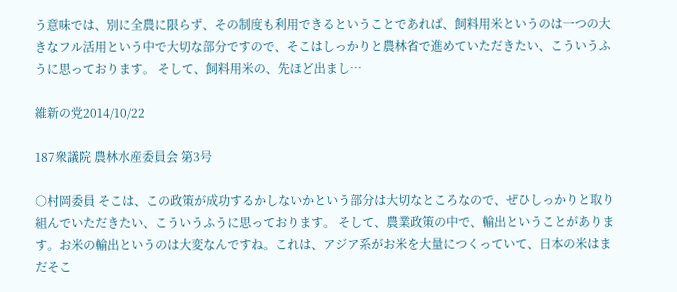う意味では、別に全農に限らず、その制度も利用できるということであれば、飼料用米というのは一つの大きなフル活用という中で大切な部分ですので、そこはしっかりと農林省で進めていただきたい、こういうふうに思っております。 そして、飼料用米の、先ほど出まし…

維新の党2014/10/22

187衆議院 農林水産委員会 第3号

○村岡委員 そこは、この政策が成功するかしないかという部分は大切なところなので、ぜひしっかりと取り組んでいただきたい、こういうふうに思っております。 そして、農業政策の中で、輸出ということがあります。お米の輸出というのは大変なんですね。これは、アジア系がお米を大量につくっていて、日本の米はまだそこ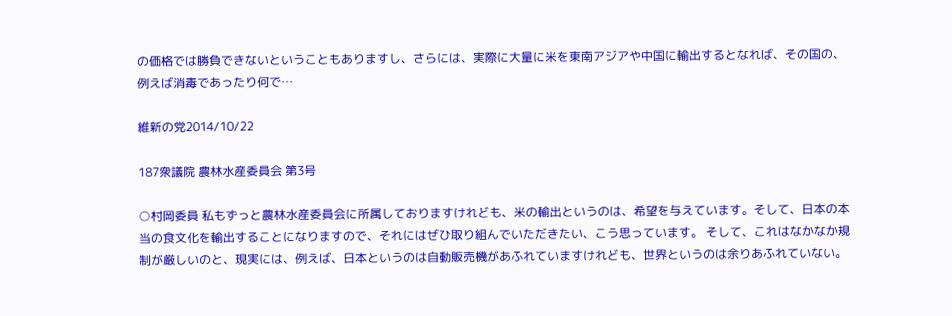の価格では勝負できないということもありますし、さらには、実際に大量に米を東南アジアや中国に輸出するとなれば、その国の、例えば消毒であったり何で…

維新の党2014/10/22

187衆議院 農林水産委員会 第3号

○村岡委員 私もずっと農林水産委員会に所属しておりますけれども、米の輸出というのは、希望を与えています。そして、日本の本当の食文化を輸出することになりますので、それにはぜひ取り組んでいただきたい、こう思っています。 そして、これはなかなか規制が厳しいのと、現実には、例えば、日本というのは自動販売機があふれていますけれども、世界というのは余りあふれていない。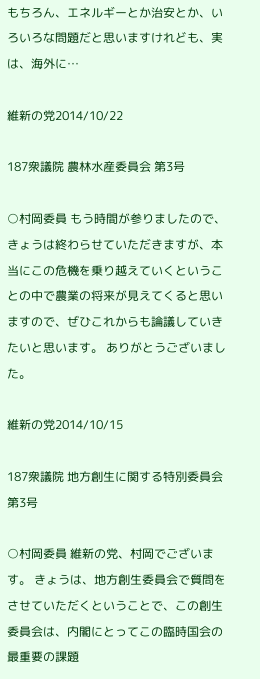もちろん、エネルギーとか治安とか、いろいろな問題だと思いますけれども、実は、海外に…

維新の党2014/10/22

187衆議院 農林水産委員会 第3号

○村岡委員 もう時間が参りましたので、きょうは終わらせていただきますが、本当にこの危機を乗り越えていくということの中で農業の将来が見えてくると思いますので、ぜひこれからも論議していきたいと思います。 ありがとうございました。

維新の党2014/10/15

187衆議院 地方創生に関する特別委員会 第3号

○村岡委員 維新の党、村岡でございます。 きょうは、地方創生委員会で質問をさせていただくということで、この創生委員会は、内閣にとってこの臨時国会の最重要の課題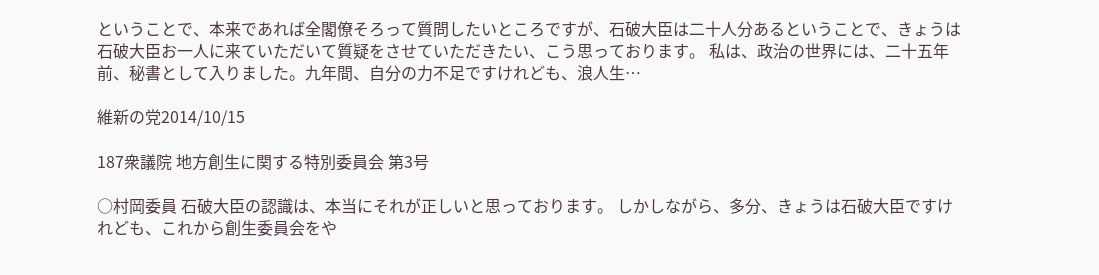ということで、本来であれば全閣僚そろって質問したいところですが、石破大臣は二十人分あるということで、きょうは石破大臣お一人に来ていただいて質疑をさせていただきたい、こう思っております。 私は、政治の世界には、二十五年前、秘書として入りました。九年間、自分の力不足ですけれども、浪人生…

維新の党2014/10/15

187衆議院 地方創生に関する特別委員会 第3号

○村岡委員 石破大臣の認識は、本当にそれが正しいと思っております。 しかしながら、多分、きょうは石破大臣ですけれども、これから創生委員会をや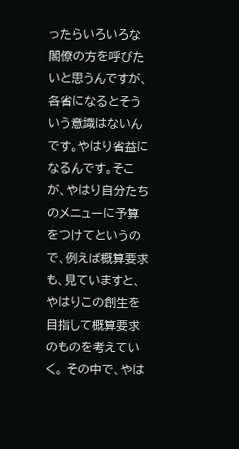ったらいろいろな閣僚の方を呼びたいと思うんですが、各省になるとそういう意識はないんです。やはり省益になるんです。そこが、やはり自分たちのメニューに予算をつけてというので、例えば概算要求も、見ていますと、やはりこの創生を目指して概算要求のものを考えていく。 その中で、やは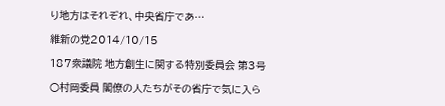り地方はそれぞれ、中央省庁であ…

維新の党2014/10/15

187衆議院 地方創生に関する特別委員会 第3号

○村岡委員 閣僚の人たちがその省庁で気に入ら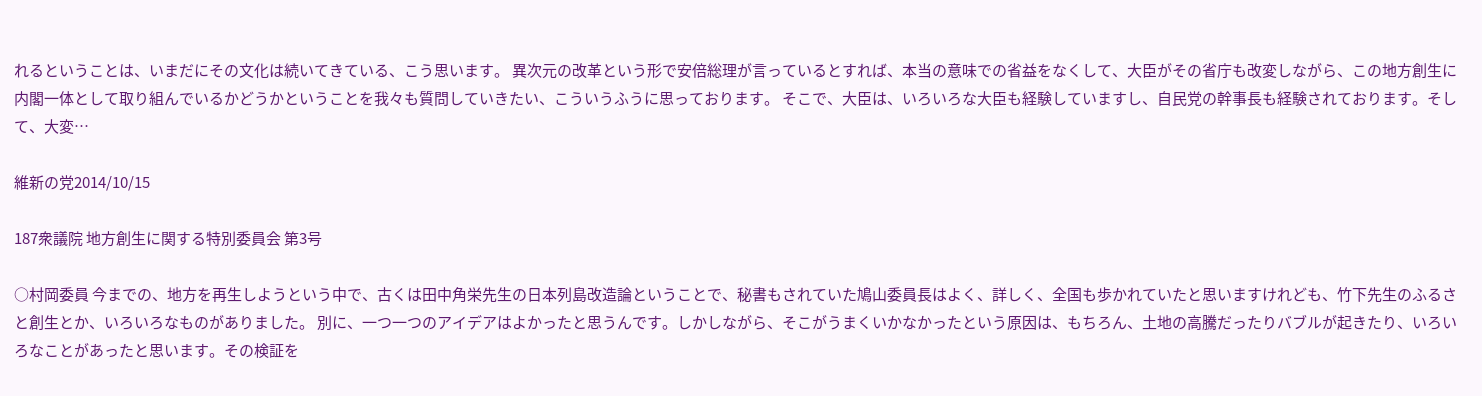れるということは、いまだにその文化は続いてきている、こう思います。 異次元の改革という形で安倍総理が言っているとすれば、本当の意味での省益をなくして、大臣がその省庁も改変しながら、この地方創生に内閣一体として取り組んでいるかどうかということを我々も質問していきたい、こういうふうに思っております。 そこで、大臣は、いろいろな大臣も経験していますし、自民党の幹事長も経験されております。そして、大変…

維新の党2014/10/15

187衆議院 地方創生に関する特別委員会 第3号

○村岡委員 今までの、地方を再生しようという中で、古くは田中角栄先生の日本列島改造論ということで、秘書もされていた鳩山委員長はよく、詳しく、全国も歩かれていたと思いますけれども、竹下先生のふるさと創生とか、いろいろなものがありました。 別に、一つ一つのアイデアはよかったと思うんです。しかしながら、そこがうまくいかなかったという原因は、もちろん、土地の高騰だったりバブルが起きたり、いろいろなことがあったと思います。その検証を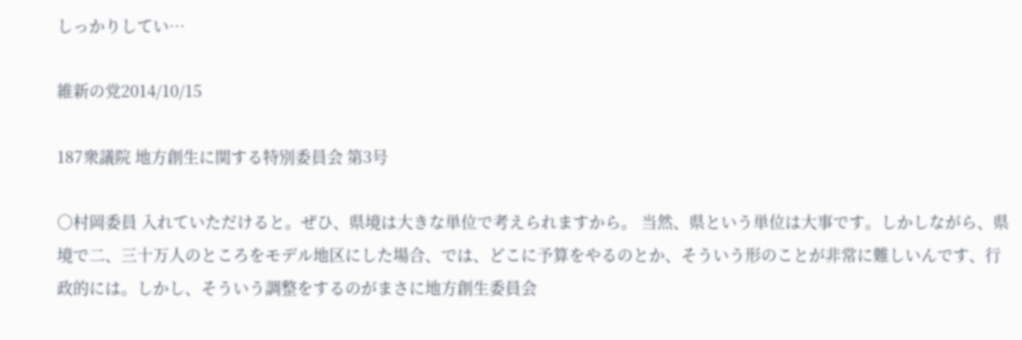しっかりしてい…

維新の党2014/10/15

187衆議院 地方創生に関する特別委員会 第3号

○村岡委員 入れていただけると。ぜひ、県境は大きな単位で考えられますから。 当然、県という単位は大事です。しかしながら、県境で二、三十万人のところをモデル地区にした場合、では、どこに予算をやるのとか、そういう形のことが非常に難しいんです、行政的には。しかし、そういう調整をするのがまさに地方創生委員会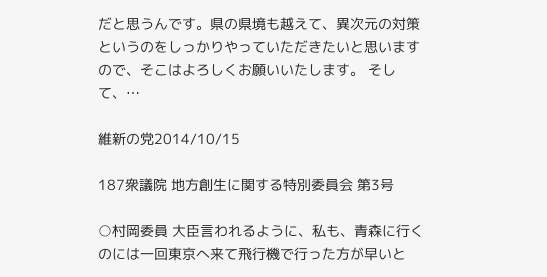だと思うんです。県の県境も越えて、異次元の対策というのをしっかりやっていただきたいと思いますので、そこはよろしくお願いいたします。 そして、…

維新の党2014/10/15

187衆議院 地方創生に関する特別委員会 第3号

○村岡委員 大臣言われるように、私も、青森に行くのには一回東京へ来て飛行機で行った方が早いと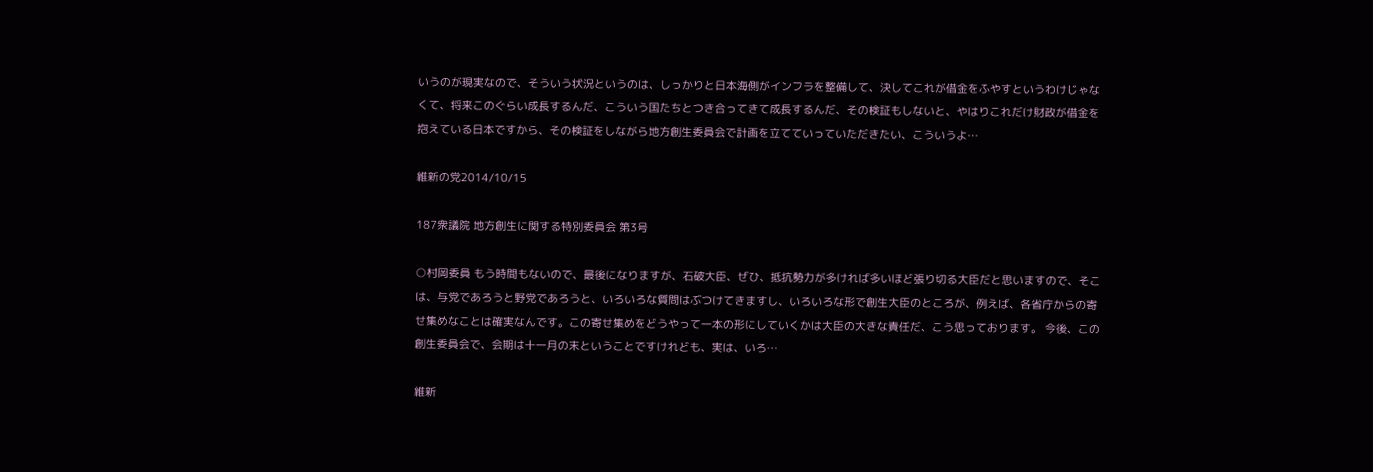いうのが現実なので、そういう状況というのは、しっかりと日本海側がインフラを整備して、決してこれが借金をふやすというわけじゃなくて、将来このぐらい成長するんだ、こういう国たちとつき合ってきて成長するんだ、その検証もしないと、やはりこれだけ財政が借金を抱えている日本ですから、その検証をしながら地方創生委員会で計画を立てていっていただきたい、こういうよ…

維新の党2014/10/15

187衆議院 地方創生に関する特別委員会 第3号

○村岡委員 もう時間もないので、最後になりますが、石破大臣、ぜひ、抵抗勢力が多ければ多いほど張り切る大臣だと思いますので、そこは、与党であろうと野党であろうと、いろいろな質問はぶつけてきますし、いろいろな形で創生大臣のところが、例えば、各省庁からの寄せ集めなことは確実なんです。この寄せ集めをどうやって一本の形にしていくかは大臣の大きな責任だ、こう思っております。 今後、この創生委員会で、会期は十一月の末ということですけれども、実は、いろ…

維新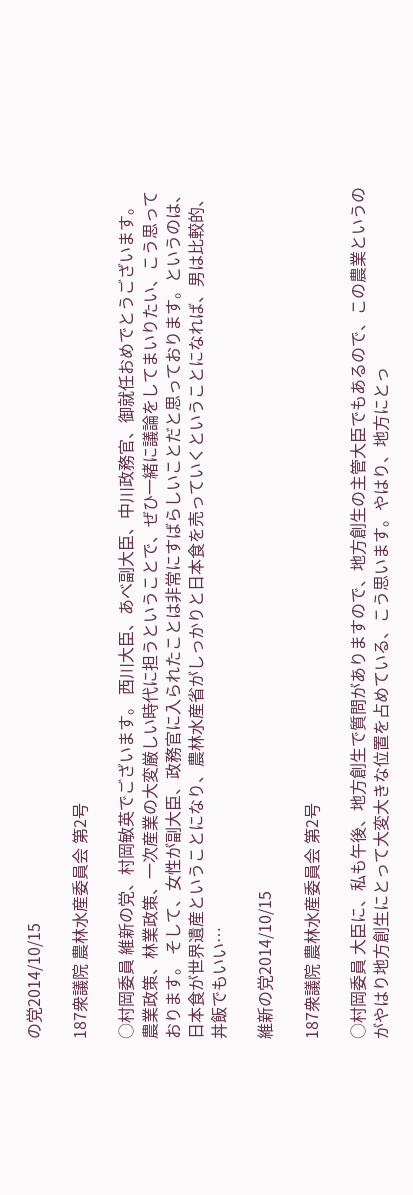の党2014/10/15

187衆議院 農林水産委員会 第2号

○村岡委員 維新の党、村岡敏英でございます。 西川大臣、あべ副大臣、中川政務官、御就任おめでとうございます。農業政策、林業政策、一次産業の大変厳しい時代に担うということで、ぜひ一緒に議論をしてまいりたい、こう思っております。 そして、女性が副大臣、政務官に入られたことは非常にすばらしいことだと思っております。というのは、日本食が世界遺産ということになり、農林水産省がしっかりと日本食を売っていくということになれば、男は比較的、丼飯でもいい…

維新の党2014/10/15

187衆議院 農林水産委員会 第2号

○村岡委員 大臣に、私も午後、地方創生で質問がありますので、地方創生の主管大臣でもあるので、この農業というのがやはり地方創生にとって大変大きな位置を占めている、こう思います。やはり、地方にとっ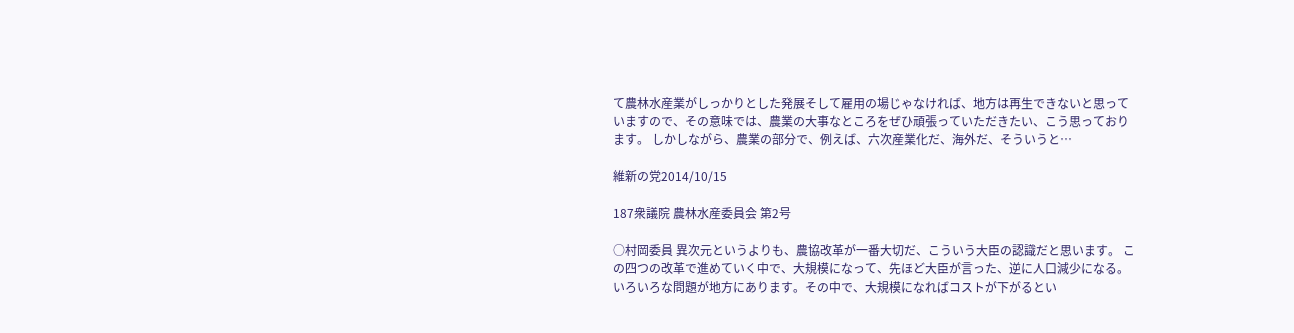て農林水産業がしっかりとした発展そして雇用の場じゃなければ、地方は再生できないと思っていますので、その意味では、農業の大事なところをぜひ頑張っていただきたい、こう思っております。 しかしながら、農業の部分で、例えば、六次産業化だ、海外だ、そういうと…

維新の党2014/10/15

187衆議院 農林水産委員会 第2号

○村岡委員 異次元というよりも、農協改革が一番大切だ、こういう大臣の認識だと思います。 この四つの改革で進めていく中で、大規模になって、先ほど大臣が言った、逆に人口減少になる。いろいろな問題が地方にあります。その中で、大規模になればコストが下がるとい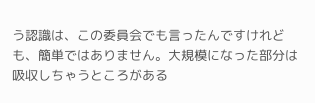う認識は、この委員会でも言ったんですけれども、簡単ではありません。大規模になった部分は吸収しちゃうところがある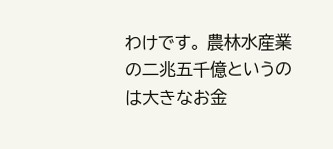わけです。 農林水産業の二兆五千億というのは大きなお金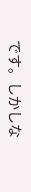です。しかしな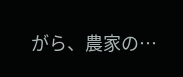がら、農家の…